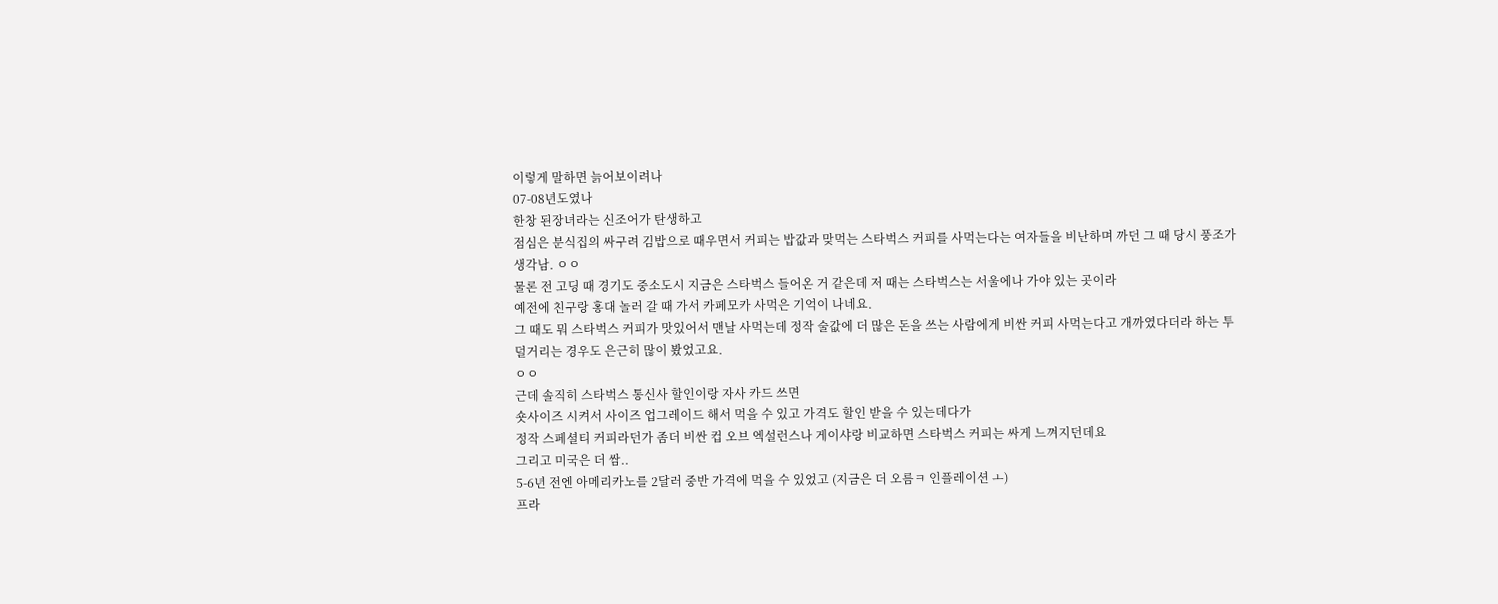이렇게 말하면 늙어보이려나
07-08년도였나
한창 된장녀라는 신조어가 탄생하고
점심은 분식집의 싸구려 김밥으로 때우면서 커피는 밥값과 맞먹는 스타벅스 커피를 사먹는다는 여자들을 비난하며 까던 그 때 당시 풍조가 생각남. ㅇㅇ
물론 전 고딩 때 경기도 중소도시 지금은 스타벅스 들어온 거 같은데 저 때는 스타벅스는 서울에나 가야 있는 곳이라
예전에 친구랑 홍대 놀러 갈 때 가서 카페모카 사먹은 기억이 나네요.
그 때도 뭐 스타벅스 커피가 맛있어서 맨날 사먹는데 정작 술값에 더 많은 돈을 쓰는 사람에게 비싼 커피 사먹는다고 개까였다더라 하는 투덜거리는 경우도 은근히 많이 봤었고요.
ㅇㅇ
근데 솔직히 스타벅스 통신사 할인이랑 자사 카드 쓰면
숏사이즈 시켜서 사이즈 업그레이드 해서 먹을 수 있고 가격도 할인 받을 수 있는데다가
정작 스페셜티 커피라던가 좀더 비싼 컵 오브 엑설런스나 게이샤랑 비교하면 스타벅스 커피는 싸게 느껴지던데요
그리고 미국은 더 쌈..
5-6년 전엔 아메리카노를 2달러 중반 가격에 먹을 수 있었고 (지금은 더 오름ㅋ 인플레이션 ㅗ)
프라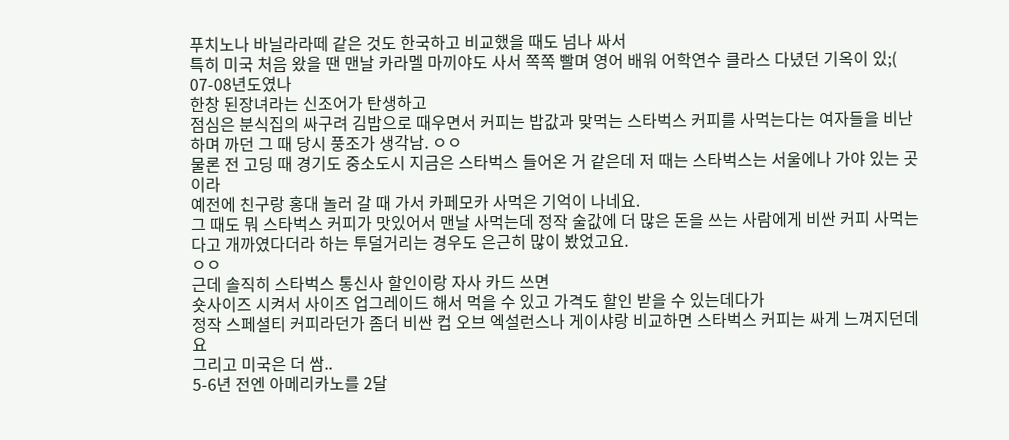푸치노나 바닐라라떼 같은 것도 한국하고 비교했을 때도 넘나 싸서
특히 미국 처음 왔을 땐 맨날 카라멜 마끼야도 사서 쪽쪽 빨며 영어 배워 어학연수 클라스 다녔던 기옥이 있;(
07-08년도였나
한창 된장녀라는 신조어가 탄생하고
점심은 분식집의 싸구려 김밥으로 때우면서 커피는 밥값과 맞먹는 스타벅스 커피를 사먹는다는 여자들을 비난하며 까던 그 때 당시 풍조가 생각남. ㅇㅇ
물론 전 고딩 때 경기도 중소도시 지금은 스타벅스 들어온 거 같은데 저 때는 스타벅스는 서울에나 가야 있는 곳이라
예전에 친구랑 홍대 놀러 갈 때 가서 카페모카 사먹은 기억이 나네요.
그 때도 뭐 스타벅스 커피가 맛있어서 맨날 사먹는데 정작 술값에 더 많은 돈을 쓰는 사람에게 비싼 커피 사먹는다고 개까였다더라 하는 투덜거리는 경우도 은근히 많이 봤었고요.
ㅇㅇ
근데 솔직히 스타벅스 통신사 할인이랑 자사 카드 쓰면
숏사이즈 시켜서 사이즈 업그레이드 해서 먹을 수 있고 가격도 할인 받을 수 있는데다가
정작 스페셜티 커피라던가 좀더 비싼 컵 오브 엑설런스나 게이샤랑 비교하면 스타벅스 커피는 싸게 느껴지던데요
그리고 미국은 더 쌈..
5-6년 전엔 아메리카노를 2달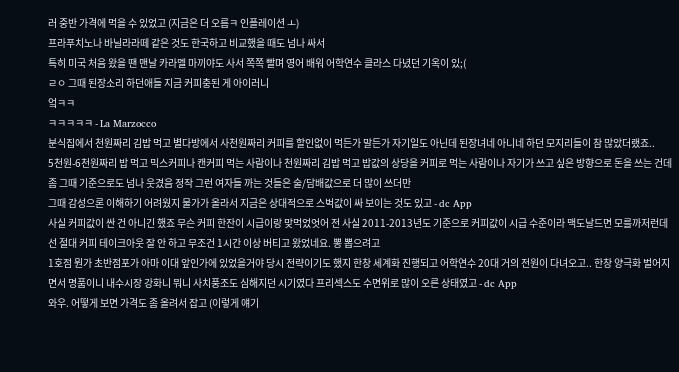러 중반 가격에 먹을 수 있었고 (지금은 더 오름ㅋ 인플레이션 ㅗ)
프라푸치노나 바닐라라떼 같은 것도 한국하고 비교했을 때도 넘나 싸서
특히 미국 처음 왔을 땐 맨날 카라멜 마끼야도 사서 쪽쪽 빨며 영어 배워 어학연수 클라스 다녔던 기옥이 있;(
ㄹㅇ 그때 된장소리 하던애들 지금 커피충된 게 아이러니
엌ㅋㅋ
ㅋㅋㅋㅋㅋ - La Marzocco
분식집에서 천원짜리 김밥 먹고 별다방에서 사천원짜리 커피를 할인없이 먹든가 말든가 자기일도 아닌데 된장녀네 아니네 하던 모지리들이 참 많았더랬죠..
5천원-6천원짜리 밥 먹고 믹스커피나 캔커피 먹는 사람이나 천원짜리 김밥 먹고 밥값의 상당을 커피로 먹는 사람이나 자기가 쓰고 싶은 방향으로 돈을 쓰는 건데 좀 그때 기준으로도 넘나 웃겼음 정작 그런 여자들 까는 것들은 술/담배값으로 더 많이 쓰더만
그때 감성으론 이해하기 어려웠지 물가가 올라서 지금은 상대적으로 스벅값이 싸 보이는 것도 있고 - dc App
사실 커피값이 싼 건 아니긴 했죠 무슨 커피 한잔이 시급이랑 맞먹었엇어 전 사실 2011-2013년도 기준으로 커피값이 시급 수준이라 맥도날드면 모를까저런데선 절대 커피 테이크아웃 잘 안 하고 무조건 1시간 이상 버티고 왔었네요. 뽕 뽑으려고
1호점 뭔가 초반점포가 아마 이대 앞인가에 있었을거야 당시 전략이기도 했지 한창 세계화 진행되고 어학연수 20대 거의 전원이 다녀오고.. 한창 양극화 벌어지면서 명품이니 내수시장 강화니 뭐니 사치풍조도 심해지던 시기였다 프리섹스도 수면위로 많이 오른 상태였고 - dc App
와우. 어떻게 보면 가격도 좀 올려서 잡고 (이렇게 얘기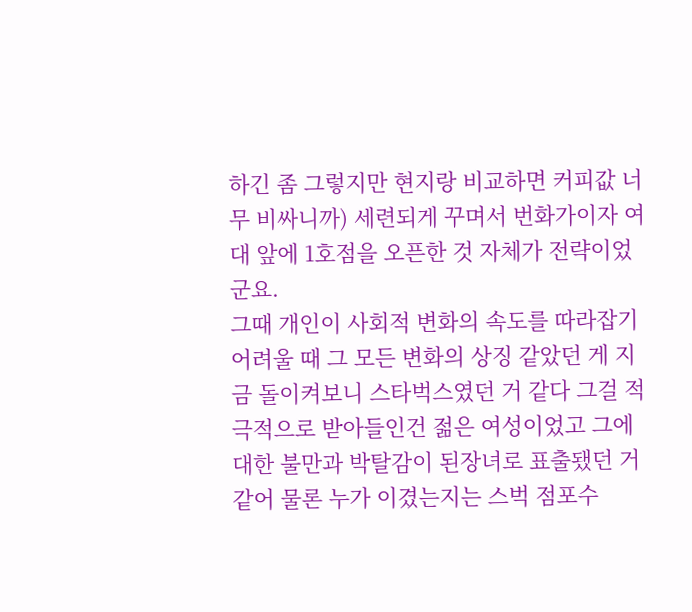하긴 좀 그렇지만 현지랑 비교하면 커피값 너무 비싸니까) 세련되게 꾸며서 번화가이자 여대 앞에 1호점을 오픈한 것 자체가 전략이었군요.
그때 개인이 사회적 변화의 속도를 따라잡기 어려울 때 그 모든 변화의 상징 같았던 게 지금 돌이켜보니 스타벅스였던 거 같다 그걸 적극적으로 받아들인건 젊은 여성이었고 그에 대한 불만과 박탈감이 된장녀로 표출됐던 거 같어 물론 누가 이겼는지는 스벅 점포수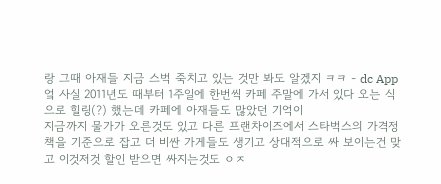랑 그때 아재들 지금 스벅 죽치고 있는 것만 봐도 알겠지 ㅋㅋ - dc App
엌 사실 2011년도 때부터 1주일에 한번씩 카페 주말에 가서 있다 오는 식으로 힐링(?) 했는데 카페에 아재들도 많았던 기억이
지금까지 물가가 오른것도 있고 다른 프랜차이즈에서 스타벅스의 가격정책을 기준으로 잡고 더 비싼 가게들도 생기고 상대적으로 싸 보이는건 맞고 이것저것 할인 받으면 싸지는것도 ㅇㅈ